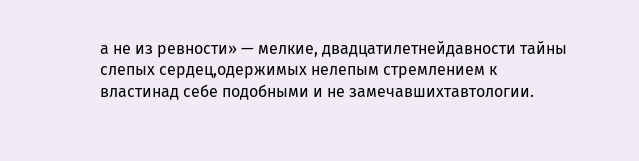а не из ревности» — мелкие, двадцатилетнейдавности тайны слепых сердец,одержимых нелепым стремлением к властинад себе подобными и не замечавшихтавтологии.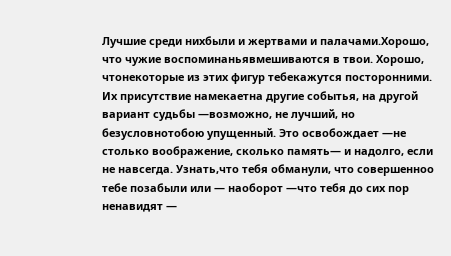Лучшие среди нихбыли и жертвами и палачами.Хорошо, что чужие воспоминаньявмешиваются в твои. Хорошо, чтонекоторые из этих фигур тебекажутся посторонними. Их присутствие намекаетна другие событья, на другой вариант судьбы —возможно, не лучший, но безусловнотобою упущенный. Это освобождает —не столько воображение, сколько память— и надолго, если не навсегда. Узнать,что тебя обманули, что совершенноо тебе позабыли или — наоборот —что тебя до сих пор ненавидят —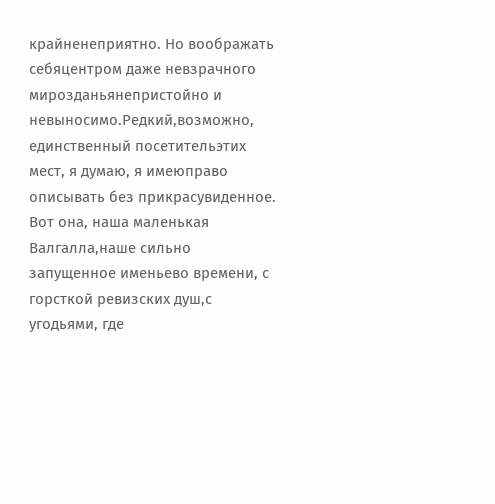крайненеприятно. Но воображать себяцентром даже невзрачного мирозданьянепристойно и невыносимо.Редкий,возможно, единственный посетительэтих мест, я думаю, я имеюправо описывать без прикрасувиденное. Вот она, наша маленькая Валгалла,наше сильно запущенное именьево времени, с горсткой ревизских душ,с угодьями, где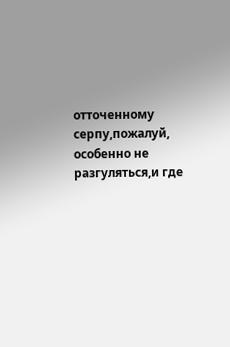отточенному серпу,пожалуй, особенно не разгуляться,и где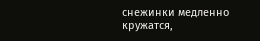снежинки медленно кружатся,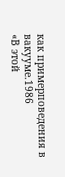как примерповедения в вакууме.1986
«В этой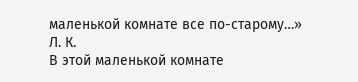маленькой комнате все по-старому…»
Л. К.
В этой маленькой комнате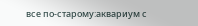все по-старому:аквариум с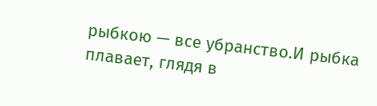рыбкою — все убранство.И рыбка плавает, глядя в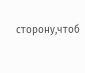сторону,чтоб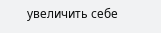увеличить себе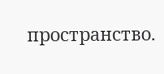пространство.